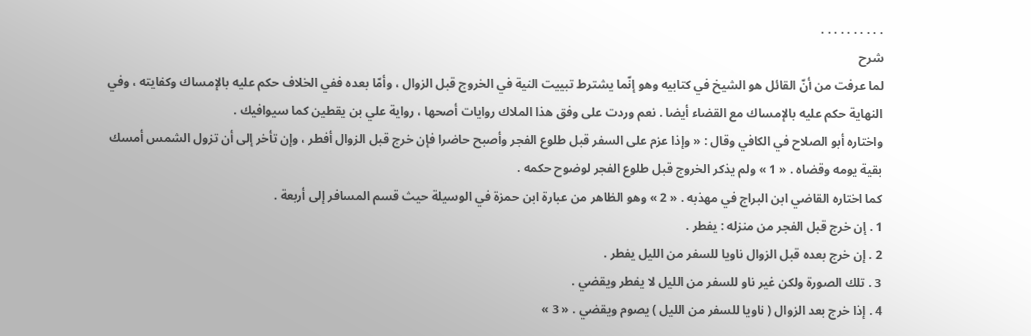. . . . . . . . . .
شرح
لما عرفت من أنّ القائل هو الشيخ في كتابيه وهو إنّما يشترط تبييت النية في الخروج قبل الزوال ، وأمّا بعده ففي الخلاف حكم عليه بالإمساك وكفايته ، وفي النهاية حكم عليه بالإمساك مع القضاء أيضا . نعم وردت على وفق هذا الملاك روايات أصحها ، رواية علي بن يقطين كما سيوافيك .
واختاره أبو الصلاح في الكافي وقال : « وإذا عزم على السفر قبل طلوع الفجر وأصبح حاضرا فإن خرج قبل الزوال أفطر ، وإن تأخر إلى أن تزول الشمس أمسك بقية يومه وقضاه . « 1 » ولم يذكر الخروج قبل طلوع الفجر لوضوح حكمه .
كما اختاره القاضي ابن البراج في مهذبه . « 2 » وهو الظاهر من عبارة ابن حمزة في الوسيلة حيث قسم المسافر إلى أربعة .
1 . إن خرج قبل الفجر من منزله : يفطر .
2 . إن خرج بعده قبل الزوال ناويا للسفر من الليل يفطر .
3 . تلك الصورة ولكن غير ناو للسفر من الليل لا يفطر ويقضي .
4 . إذا خرج بعد الزوال ( ناويا للسفر من الليل ) يصوم ويقضي . « 3 »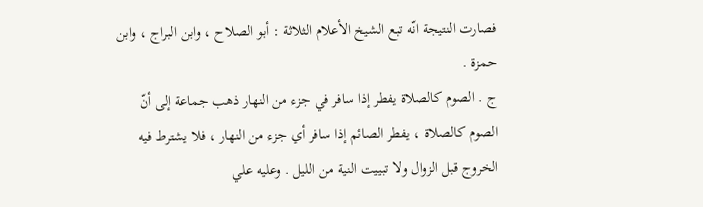فصارت النتيجة انّه تبع الشيخ الأعلام الثلاثة : أبو الصلاح ، وابن البراج ، وابن حمزة .
ج . الصوم كالصلاة يفطر إذا سافر في جزء من النهار ذهب جماعة إلى أنّ الصوم كالصلاة ، يفطر الصائم إذا سافر أي جزء من النهار ، فلا يشترط فيه الخروج قبل الزوال ولا تبييت النية من الليل . وعليه علي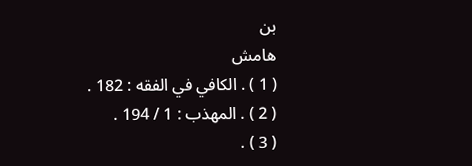بن
هامش
( 1 ) . الكافي في الفقه : 182 .
( 2 ) . المهذب : 1 / 194 .
( 3 ) .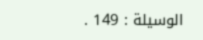الوسيلة : 149 .